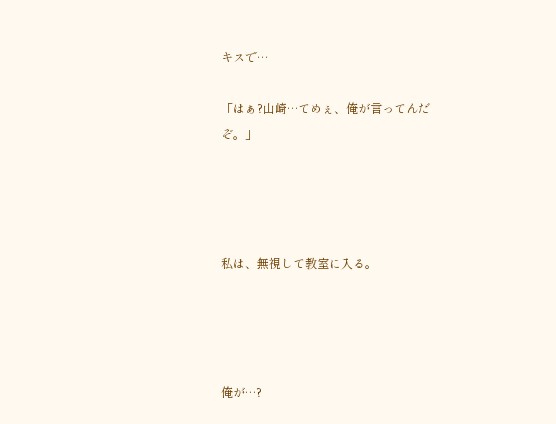キスで…

「はぁ?山崎…てめぇ、俺が言ってんだぞ。」




私は、無視して教室に入る。




俺が…?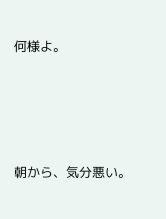何様よ。




朝から、気分悪い。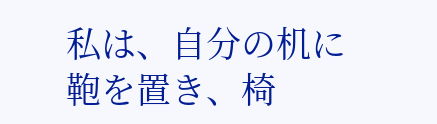私は、自分の机に鞄を置き、椅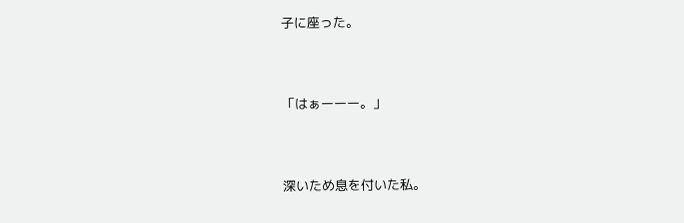子に座った。




「はぁーーー。」




深いため息を付いた私。